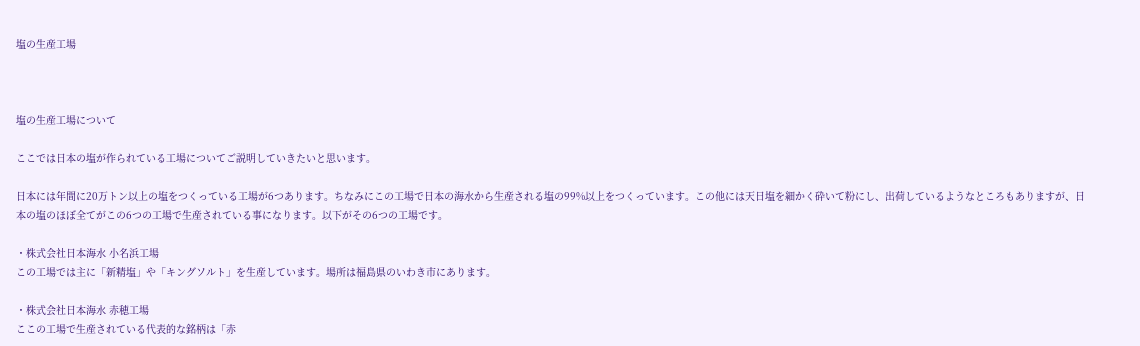塩の生産工場



塩の生産工場について

ここでは日本の塩が作られている工場についてご説明していきたいと思います。

日本には年間に20万トン以上の塩をつくっている工場が6つあります。ちなみにこの工場で日本の海水から生産される塩の99%以上をつくっています。この他には天日塩を細かく砕いて粉にし、出荷しているようなところもありますが、日本の塩のほぼ全てがこの6つの工場で生産されている事になります。以下がその6つの工場です。

・株式会社日本海水 小名浜工場
この工場では主に「新精塩」や「キングソルト」を生産しています。場所は福島県のいわき市にあります。

・株式会社日本海水 赤穂工場
ここの工場で生産されている代表的な銘柄は「赤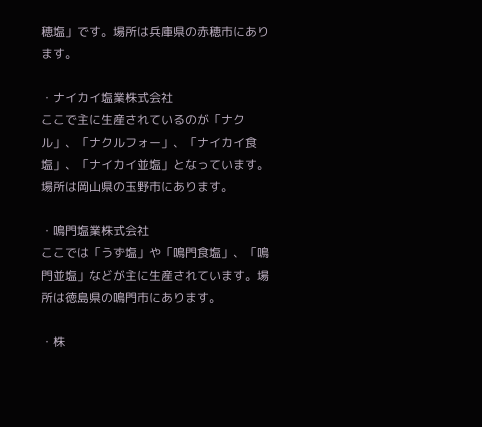穂塩」です。場所は兵庫県の赤穂市にあります。

・ナイカイ塩業株式会社
ここで主に生産されているのが「ナクル」、「ナクルフォー」、「ナイカイ食塩」、「ナイカイ並塩」となっています。場所は岡山県の玉野市にあります。

・鳴門塩業株式会社
ここでは「うず塩」や「鳴門食塩」、「鳴門並塩」などが主に生産されています。場所は徳島県の鳴門市にあります。

・株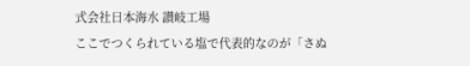式会社日本海水 讃岐工場
ここでつくられている塩で代表的なのが「さぬ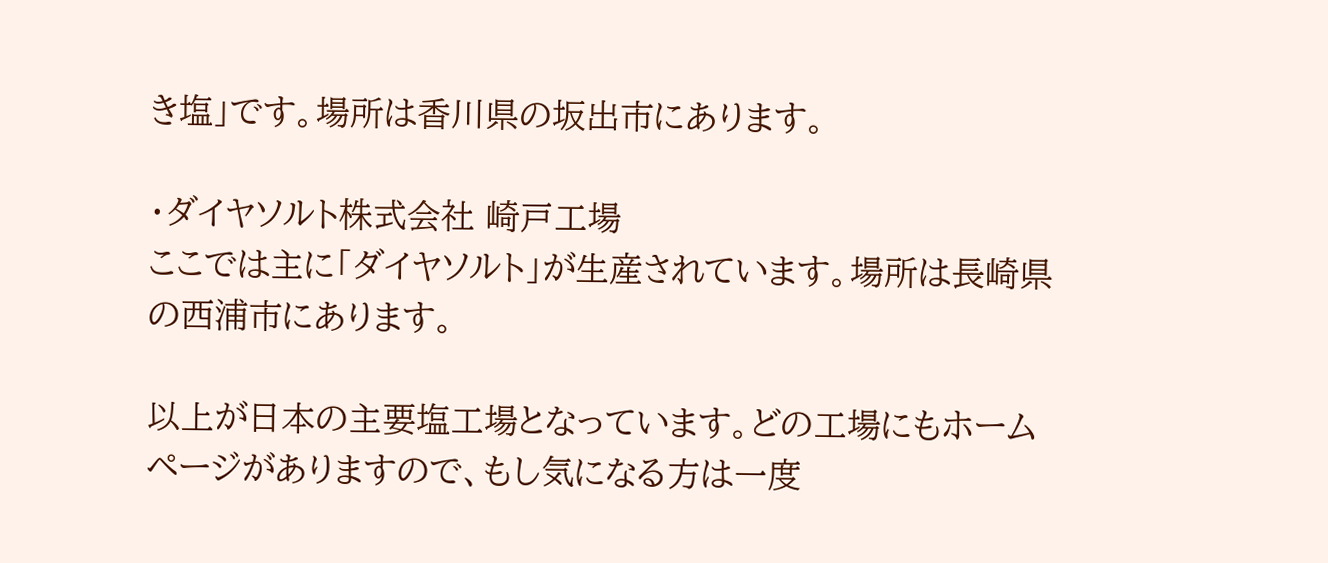き塩」です。場所は香川県の坂出市にあります。

・ダイヤソルト株式会社 崎戸工場
ここでは主に「ダイヤソルト」が生産されています。場所は長崎県の西浦市にあります。

以上が日本の主要塩工場となっています。どの工場にもホームページがありますので、もし気になる方は一度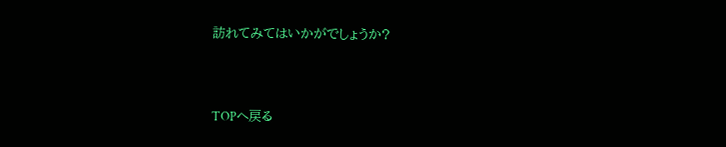訪れてみてはいかがでしょうか?



TOPへ戻る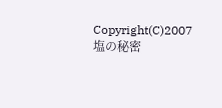Copyright(C)2007
塩の秘密